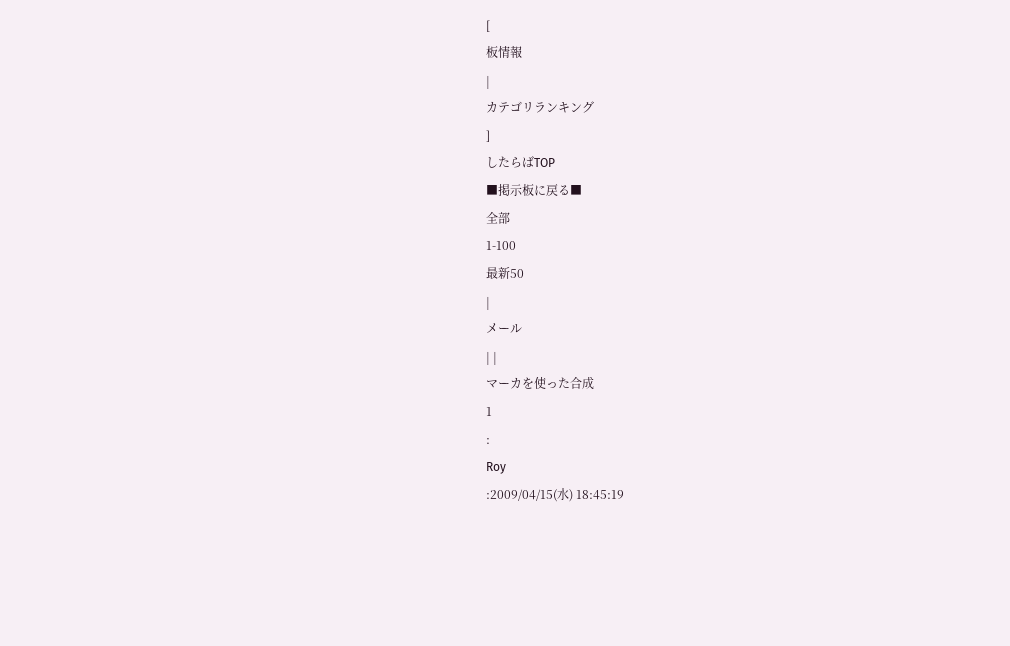[
板情報
|
カテゴリランキング
]
したらばTOP
■掲示板に戻る■
全部
1-100
最新50
|
メール
| |
マーカを使った合成
1
:
Roy
:2009/04/15(水) 18:45:19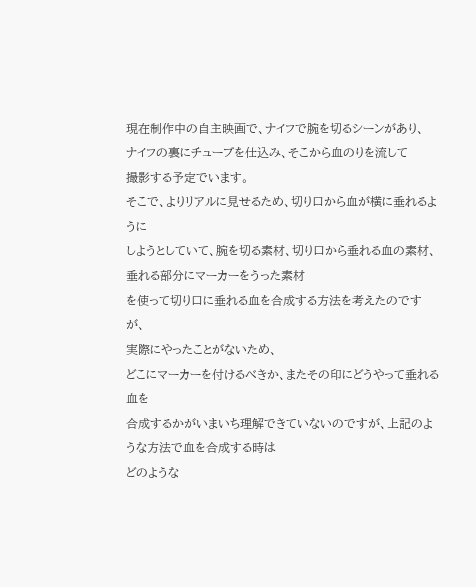現在制作中の自主映画で、ナイフで腕を切るシーンがあり、
ナイフの裏にチューブを仕込み、そこから血のりを流して
撮影する予定でいます。
そこで、よりリアルに見せるため、切り口から血が横に垂れるように
しようとしていて、腕を切る素材、切り口から垂れる血の素材、垂れる部分にマーカーをうった素材
を使って切り口に垂れる血を合成する方法を考えたのですが、
実際にやったことがないため、
どこにマーカーを付けるべきか、またその印にどうやって垂れる血を
合成するかがいまいち理解できていないのですが、上記のような方法で血を合成する時は
どのような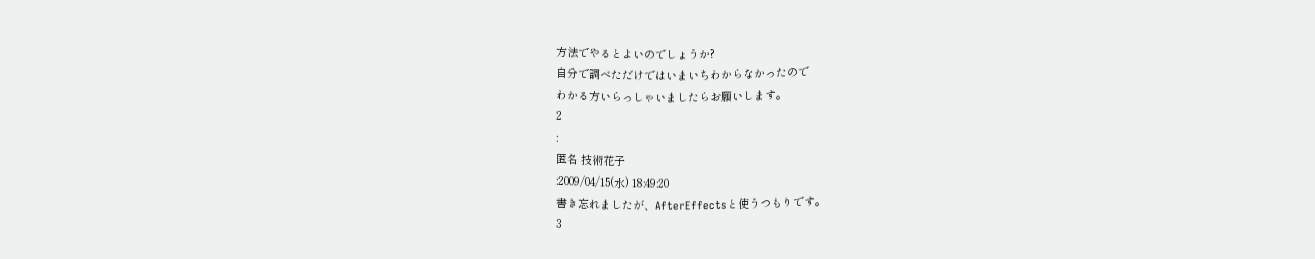方法でやるとよいのでしょうか?
自分で調べただけではいまいちわからなかったので
わかる方いらっしゃいましたらお願いします。
2
:
匿名 技術花子
:2009/04/15(水) 18:49:20
書き忘れましたが、AfterEffectsと使うつもりです。
3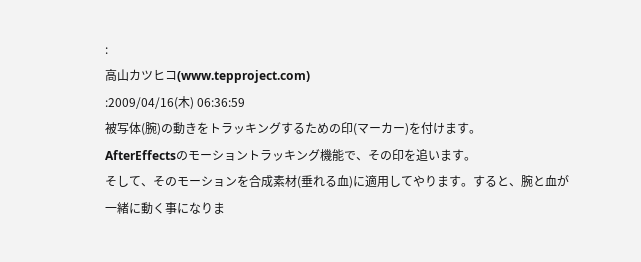:
高山カツヒコ(www.tepproject.com)
:2009/04/16(木) 06:36:59
被写体(腕)の動きをトラッキングするための印(マーカー)を付けます。
AfterEffectsのモーショントラッキング機能で、その印を追います。
そして、そのモーションを合成素材(垂れる血)に適用してやります。すると、腕と血が一緒に動く事になりま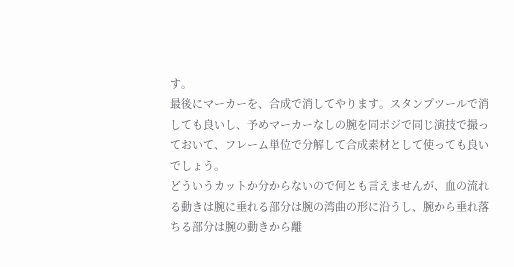す。
最後にマーカーを、合成で消してやります。スタンプツールで消しても良いし、予めマーカーなしの腕を同ポジで同じ演技で撮っておいて、フレーム単位で分解して合成素材として使っても良いでしょう。
どういうカットか分からないので何とも言えませんが、血の流れる動きは腕に垂れる部分は腕の湾曲の形に沿うし、腕から垂れ落ちる部分は腕の動きから離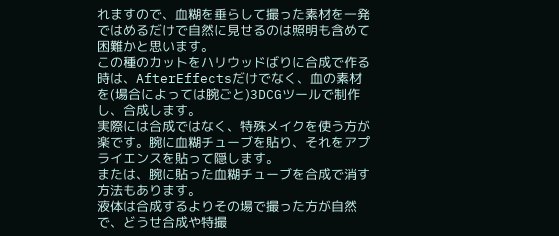れますので、血糊を垂らして撮った素材を一発ではめるだけで自然に見せるのは照明も含めて困難かと思います。
この種のカットをハリウッドばりに合成で作る時は、AfterEffectsだけでなく、血の素材を(場合によっては腕ごと)3DCGツールで制作し、合成します。
実際には合成ではなく、特殊メイクを使う方が楽です。腕に血糊チューブを貼り、それをアプライエンスを貼って隠します。
または、腕に貼った血糊チューブを合成で消す方法もあります。
液体は合成するよりその場で撮った方が自然で、どうせ合成や特撮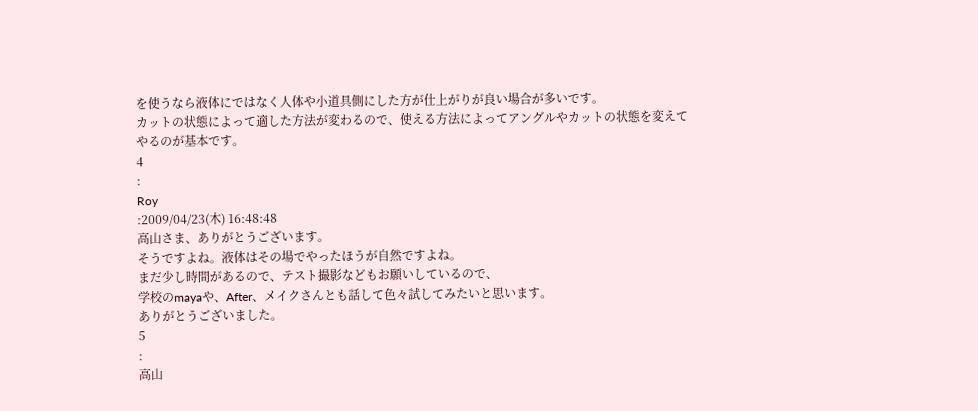を使うなら液体にではなく人体や小道具側にした方が仕上がりが良い場合が多いです。
カットの状態によって適した方法が変わるので、使える方法によってアングルやカットの状態を変えてやるのが基本です。
4
:
Roy
:2009/04/23(木) 16:48:48
高山さま、ありがとうございます。
そうですよね。液体はその場でやったほうが自然ですよね。
まだ少し時間があるので、テスト撮影などもお願いしているので、
学校のmayaや、After、メイクさんとも話して色々試してみたいと思います。
ありがとうございました。
5
:
高山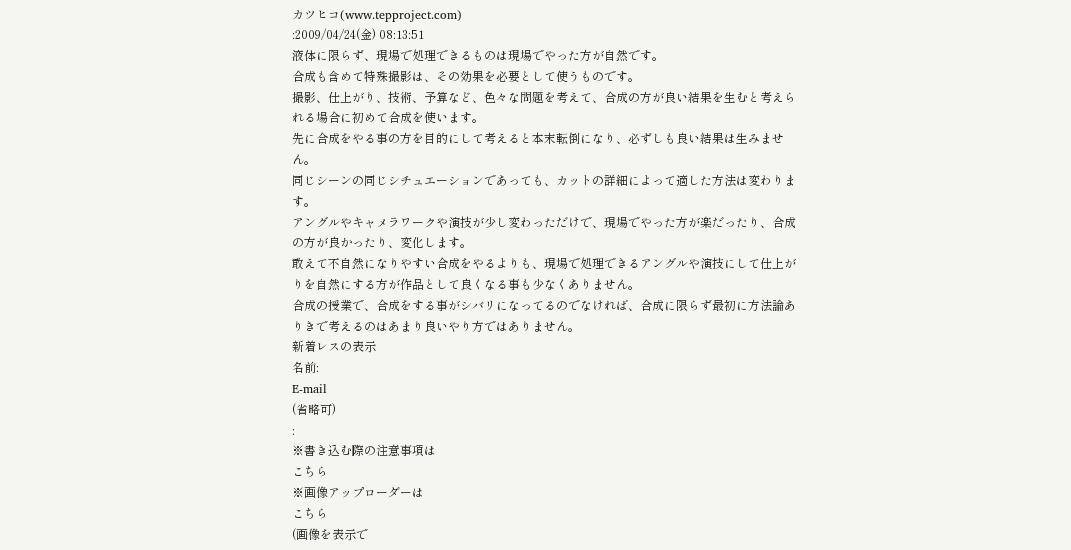カツヒコ(www.tepproject.com)
:2009/04/24(金) 08:13:51
液体に限らず、現場で処理できるものは現場でやった方が自然です。
合成も含めて特殊撮影は、その効果を必要として使うものです。
撮影、仕上がり、技術、予算など、色々な問題を考えて、合成の方が良い結果を生むと考えられる場合に初めて合成を使います。
先に合成をやる事の方を目的にして考えると本末転倒になり、必ずしも良い結果は生みません。
同じシーンの同じシチュエーションであっても、カットの詳細によって適した方法は変わります。
アングルやキャメラワークや演技が少し変わっただけで、現場でやった方が楽だったり、合成の方が良かったり、変化します。
敢えて不自然になりやすい合成をやるよりも、現場で処理できるアングルや演技にして仕上がりを自然にする方が作品として良くなる事も少なくありません。
合成の授業で、合成をする事がシバリになってるのでなければ、合成に限らず最初に方法論ありきで考えるのはあまり良いやり方ではありません。
新着レスの表示
名前:
E-mail
(省略可)
:
※書き込む際の注意事項は
こちら
※画像アップローダーは
こちら
(画像を表示で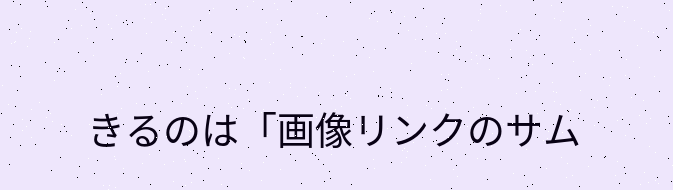きるのは「画像リンクのサム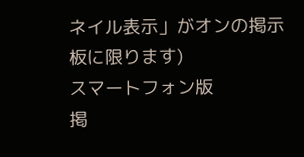ネイル表示」がオンの掲示板に限ります)
スマートフォン版
掲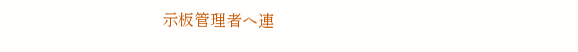示板管理者へ連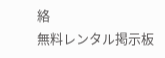絡
無料レンタル掲示板